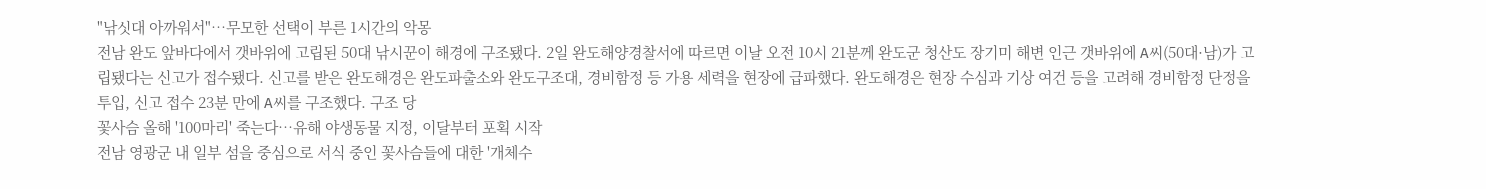"낚싯대 아까워서"…무모한 선택이 부른 1시간의 악몽
전남 완도 앞바다에서 갯바위에 고립된 50대 낚시꾼이 해경에 구조됐다. 2일 완도해양경찰서에 따르면 이날 오전 10시 21분께 완도군 청산도 장기미 해변 인근 갯바위에 A씨(50대·남)가 고립됐다는 신고가 접수됐다. 신고를 받은 완도해경은 완도파출소와 완도구조대, 경비함정 등 가용 세력을 현장에 급파했다. 완도해경은 현장 수심과 기상 여건 등을 고려해 경비함정 단정을 투입, 신고 접수 23분 만에 A씨를 구조했다. 구조 당
꽃사슴 올해 '100마리' 죽는다…유해 야생동물 지정, 이달부터 포획 시작
전남 영광군 내 일부 섬을 중심으로 서식 중인 꽃사슴들에 대한 '개체수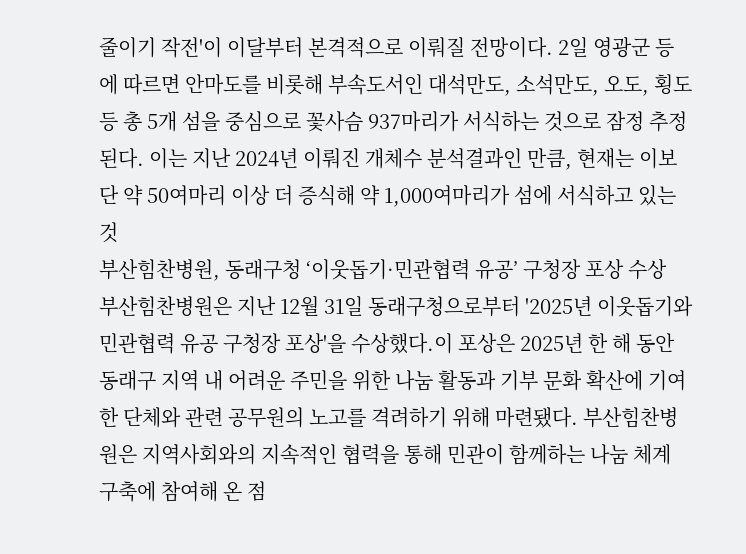줄이기 작전'이 이달부터 본격적으로 이뤄질 전망이다. 2일 영광군 등에 따르면 안마도를 비롯해 부속도서인 대석만도, 소석만도, 오도, 횡도 등 총 5개 섬을 중심으로 꽃사슴 937마리가 서식하는 것으로 잠정 추정된다. 이는 지난 2024년 이뤄진 개체수 분석결과인 만큼, 현재는 이보단 약 50여마리 이상 더 증식해 약 1,000여마리가 섬에 서식하고 있는 것
부산힘찬병원, 동래구청 ‘이웃돕기·민관협력 유공’ 구청장 포상 수상
부산힘찬병원은 지난 12월 31일 동래구청으로부터 '2025년 이웃돕기와 민관협력 유공 구청장 포상'을 수상했다.이 포상은 2025년 한 해 동안 동래구 지역 내 어려운 주민을 위한 나눔 활동과 기부 문화 확산에 기여한 단체와 관련 공무원의 노고를 격려하기 위해 마련됐다. 부산힘찬병원은 지역사회와의 지속적인 협력을 통해 민관이 함께하는 나눔 체계 구축에 참여해 온 점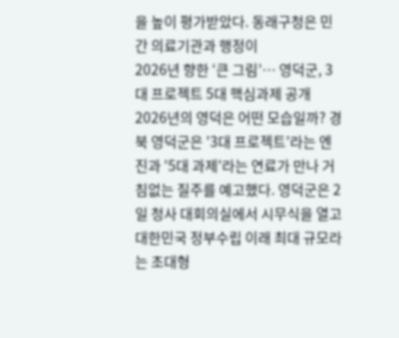을 높이 평가받았다. 동래구청은 민간 의료기관과 행정이
2026년 향한 ‘큰 그림’… 영덕군, 3대 프로젝트 5대 핵심과제 공개
2026년의 영덕은 어떤 모습일까? 경북 영덕군은 '3대 프로젝트'라는 엔진과 '5대 과제'라는 연료가 만나 거침없는 질주를 예고했다. 영덕군은 2일 청사 대회의실에서 시무식을 열고 대한민국 정부수립 이래 최대 규모라는 초대형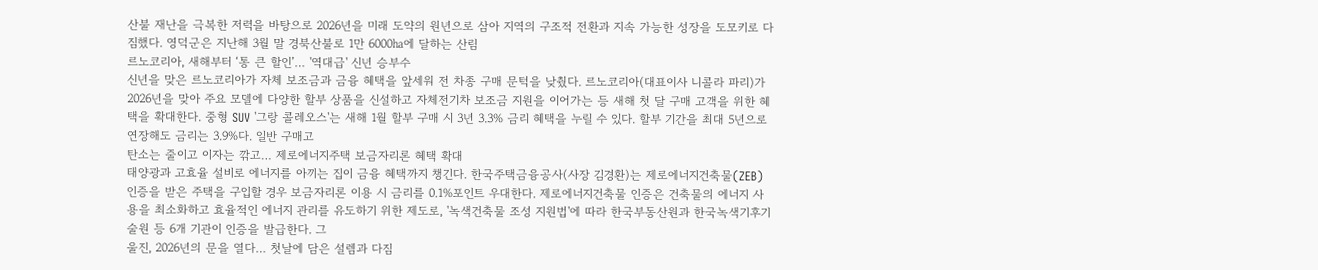산불 재난을 극복한 저력을 바탕으로 2026년을 미래 도약의 원년으로 삼아 지역의 구조적 전환과 지속 가능한 성장을 도모키로 다짐했다. 영덕군은 지난해 3월 말 경북산불로 1만 6000㏊에 달하는 산림
르노코리아, 새해부터 ‘통 큰 할인’… '역대급' 신년 승부수
신년을 맞은 르노코리아가 자체 보조금과 금융 혜택을 앞세워 전 차종 구매 문턱을 낮췄다. 르노코리아(대표이사 니콜라 파리)가 2026년을 맞아 주요 모델에 다양한 할부 상품을 신설하고 자체전기차 보조금 지원을 이어가는 등 새해 첫 달 구매 고객을 위한 혜택을 확대한다. 중형 SUV '그랑 콜레오스'는 새해 1월 할부 구매 시 3년 3.3% 금리 혜택을 누릴 수 있다. 할부 기간을 최대 5년으로 연장해도 금리는 3.9%다. 일반 구매고
탄소는 줄이고 이자는 깎고… 제로에너지주택 보금자리론 혜택 확대
태양광과 고효율 설비로 에너지를 아끼는 집이 금융 혜택까지 챙긴다. 한국주택금융공사(사장 김경환)는 제로에너지건축물(ZEB) 인증을 받은 주택을 구입할 경우 보금자리론 이용 시 금리를 0.1%포인트 우대한다. 제로에너지건축물 인증은 건축물의 에너지 사용을 최소화하고 효율적인 에너지 관리를 유도하기 위한 제도로, '녹색건축물 조성 지원법'에 따라 한국부동산원과 한국녹색기후기술원 등 6개 기관이 인증을 발급한다. 그
울진, 2026년의 문을 열다… 첫날에 담은 설렘과 다짐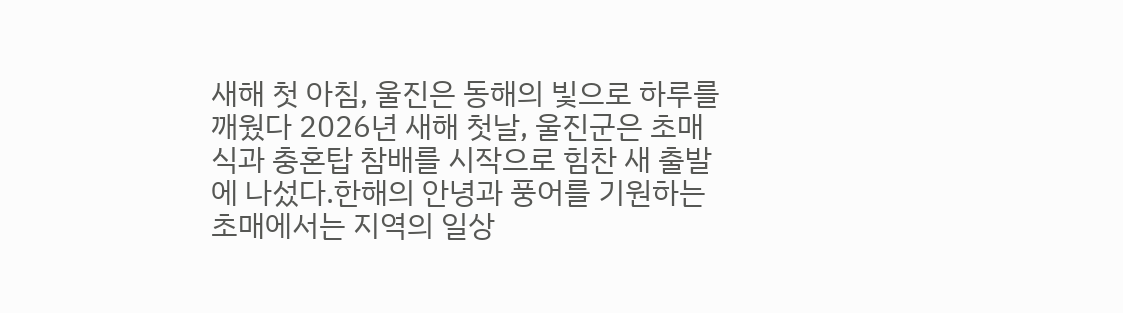새해 첫 아침, 울진은 동해의 빛으로 하루를 깨웠다 2026년 새해 첫날, 울진군은 초매식과 충혼탑 참배를 시작으로 힘찬 새 출발에 나섰다.한해의 안녕과 풍어를 기원하는 초매에서는 지역의 일상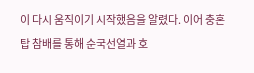이 다시 움직이기 시작했음을 알렸다. 이어 충혼탑 참배를 통해 순국선열과 호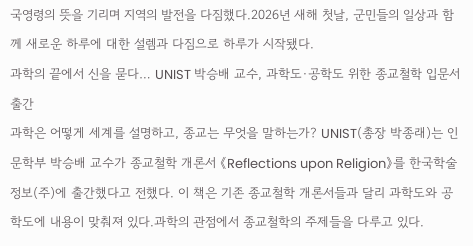국영령의 뜻을 기리며 지역의 발전을 다짐했다.2026년 새해 첫날, 군민들의 일상과 함께 새로운 하루에 대한 설렘과 다짐으로 하루가 시작됐다.
과학의 끝에서 신을 묻다… UNIST 박승배 교수, 과학도·공학도 위한 종교철학 입문서 출간
과학은 어떻게 세계를 설명하고, 종교는 무엇을 말하는가? UNIST(총장 박종래)는 인문학부 박승배 교수가 종교철학 개론서 《Reflections upon Religion》를 한국학술정보(주)에 출간했다고 전했다. 이 책은 기존 종교철학 개론서들과 달리 과학도와 공학도에 내용이 맞춰져 있다.과학의 관점에서 종교철학의 주제들을 다루고 있다.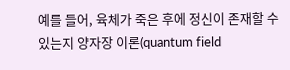예를 들어, 육체가 죽은 후에 정신이 존재할 수 있는지 양자장 이론(quantum field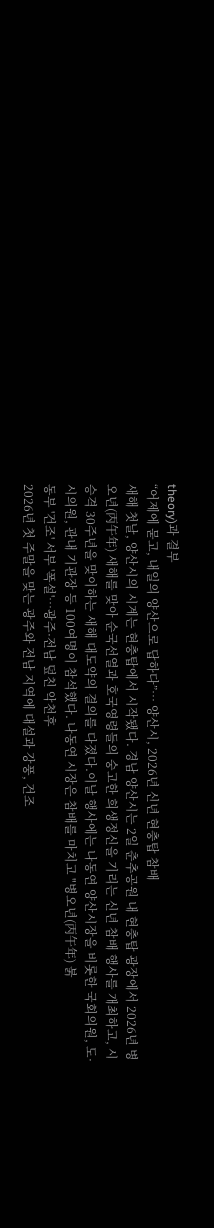theory)과 결부
“어제에 묻고, 내일의 양산으로 답하다”… 양산시, 2026년 신년 현충탑 참배
새해 첫날, 양산시의 시계는 현충탑에서 시작됐다. 경남 양산시는 2일 춘추공원 내 현충탑 광장에서 2026년 병오년(丙午年) 새해를 맞아 순국선열과 호국영령들의 숭고한 희생정신을 기리는 신년 참배 행사를 개최하고, 시 승격 30주년을 맞이하는 새해 대도약의 결의를 다졌다.이날 행사에는 나동연 양산시장을 비롯한 국회의원, 도·시의원, 관내 기관장 등 100여명이 참석했다. 나동연 시장은 참배를 마치고 "병오년(丙午年) 붉
동부 '건조' 서부 '폭설'…광주·전남 덮친 악천후
2026년 첫 주말을 맞는 광주와 전남 지역에 대설과 강풍, 건조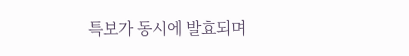특보가 동시에 발효되며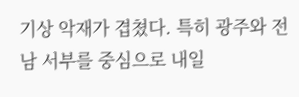기상 악재가 겹쳤다. 특히 광주와 전남 서부를 중심으로 내일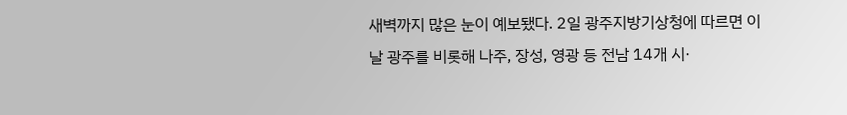새벽까지 많은 눈이 예보됐다. 2일 광주지방기상청에 따르면 이날 광주를 비롯해 나주, 장성, 영광 등 전남 14개 시·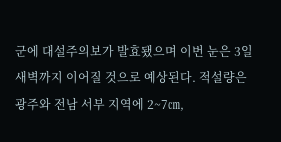군에 대설주의보가 발효됐으며 이번 눈은 3일 새벽까지 이어질 것으로 예상된다. 적설량은 광주와 전남 서부 지역에 2~7㎝,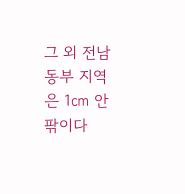그 외 전남 동부 지역은 1㎝ 안팎이다